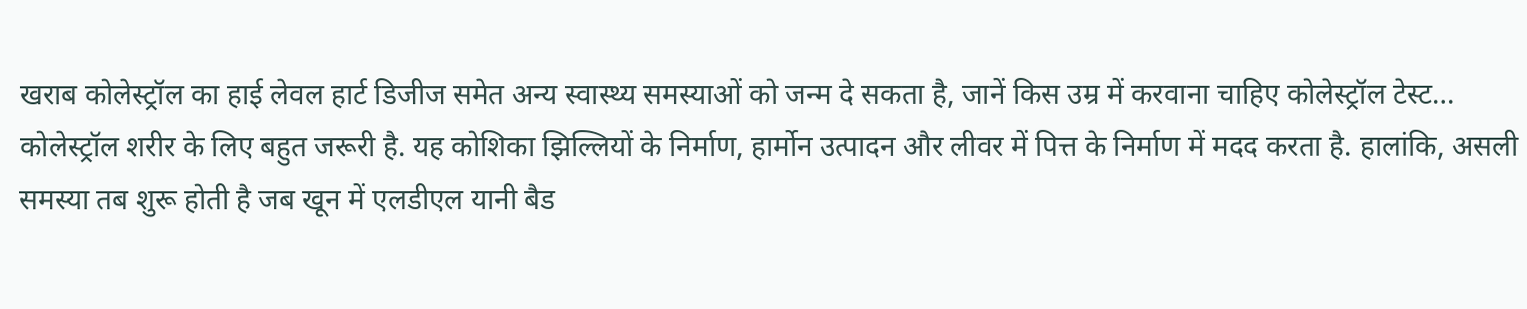खराब कोलेस्ट्रॉल का हाई लेवल हार्ट डिजीज समेत अन्य स्वास्थ्य समस्याओं को जन्म दे सकता है, जानें किस उम्र में करवाना चाहिए कोलेस्ट्रॉल टेस्ट…
कोलेस्ट्रॉल शरीर के लिए बहुत जरूरी है. यह कोशिका झिल्लियों के निर्माण, हार्मोन उत्पादन और लीवर में पित्त के निर्माण में मदद करता है. हालांकि, असली समस्या तब शुरू होती है जब खून में एलडीएल यानी बैड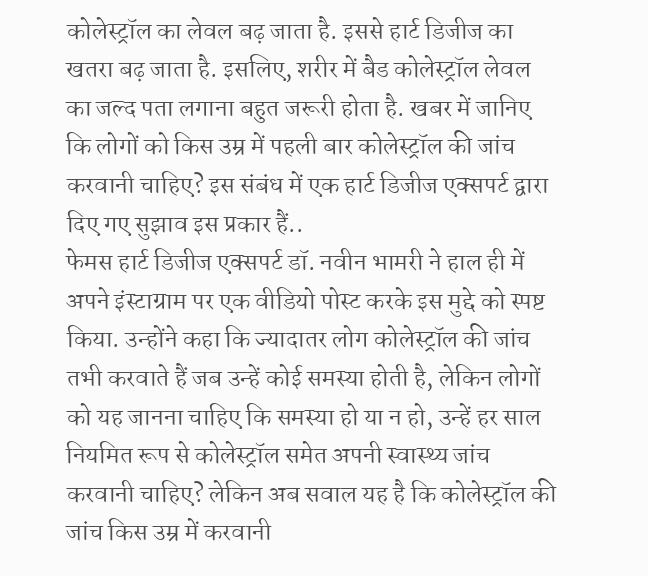कोलेस्ट्रॉल का लेवल बढ़ जाता है. इससे हार्ट डिजीज का खतरा बढ़ जाता है. इसलिए, शरीर में बैड कोलेस्ट्रॉल लेवल का जल्द पता लगाना बहुत जरूरी होता है. खबर में जानिए कि लोगों को किस उम्र में पहली बार कोलेस्ट्रॉल की जांच करवानी चाहिए? इस संबंध में एक हार्ट डिजीज एक्सपर्ट द्वारा दिए गए सुझाव इस प्रकार हैं..
फेमस हार्ट डिजीज एक्सपर्ट डॉ. नवीन भामरी ने हाल ही में अपने इंस्टाग्राम पर एक वीडियो पोस्ट करके इस मुद्दे को स्पष्ट किया. उन्होंने कहा कि ज्यादातर लोग कोलेस्ट्रॉल की जांच तभी करवाते हैं जब उन्हें कोई समस्या होती है, लेकिन लोगों को यह जानना चाहिए कि समस्या हो या न हो, उन्हें हर साल नियमित रूप से कोलेस्ट्रॉल समेत अपनी स्वास्थ्य जांच करवानी चाहिए? लेकिन अब सवाल यह है कि कोलेस्ट्रॉल की जांच किस उम्र में करवानी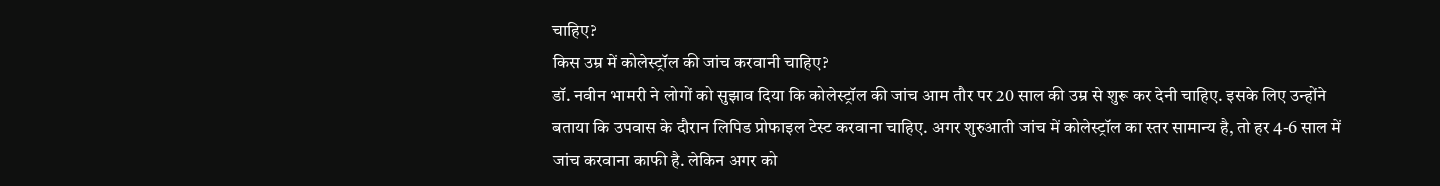चाहिए?
किस उम्र में कोलेस्ट्रॉल की जांच करवानी चाहिए?
डॉ. नवीन भामरी ने लोगों को सुझाव दिया कि कोलेस्ट्रॉल की जांच आम तौर पर 20 साल की उम्र से शुरू कर देनी चाहिए. इसके लिए उन्होंने बताया कि उपवास के दौरान लिपिड प्रोफाइल टेस्ट करवाना चाहिए. अगर शुरुआती जांच में कोलेस्ट्रॉल का स्तर सामान्य है, तो हर 4-6 साल में जांच करवाना काफी है. लेकिन अगर को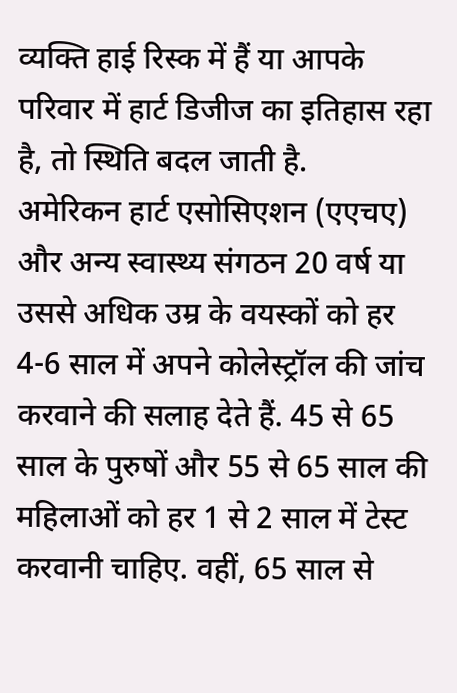व्यक्ति हाई रिस्क में हैं या आपके परिवार में हार्ट डिजीज का इतिहास रहा है, तो स्थिति बदल जाती है.
अमेरिकन हार्ट एसोसिएशन (एएचए) और अन्य स्वास्थ्य संगठन 20 वर्ष या उससे अधिक उम्र के वयस्कों को हर 4-6 साल में अपने कोलेस्ट्रॉल की जांच करवाने की सलाह देते हैं. 45 से 65 साल के पुरुषों और 55 से 65 साल की महिलाओं को हर 1 से 2 साल में टेस्ट करवानी चाहिए. वहीं, 65 साल से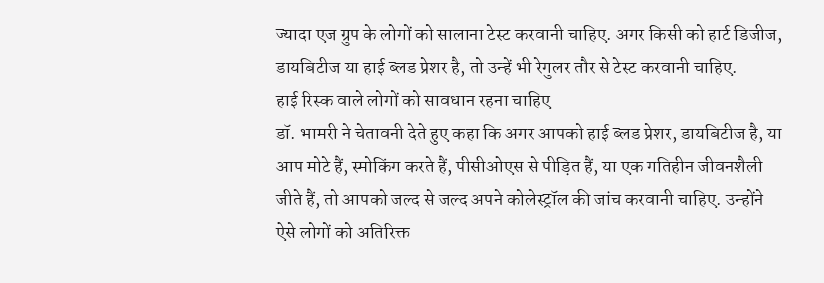ज्यादा एज ग्रुप के लोगों को सालाना टेस्ट करवानी चाहिए. अगर किसी को हार्ट डिजीज, डायबिटीज या हाई ब्लड प्रेशर है, तो उन्हें भी रेगुलर तौर से टेस्ट करवानी चाहिए.
हाई रिस्क वाले लोगों को सावधान रहना चाहिए
डॉ. भामरी ने चेतावनी देते हुए कहा कि अगर आपको हाई ब्लड प्रेशर, डायबिटीज है, या आप मोटे हैं, स्मोकिंग करते हैं, पीसीओएस से पीड़ित हैं, या एक गतिहीन जीवनशैली जीते हैं, तो आपको जल्द से जल्द अपने कोलेस्ट्रॉल की जांच करवानी चाहिए. उन्होंने ऐसे लोगों को अतिरिक्त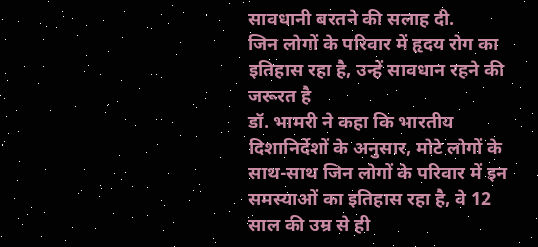सावधानी बरतने की सलाह दी.
जिन लोगों के परिवार में हृदय रोग का इतिहास रहा है, उन्हें सावधान रहने की जरूरत है
डॉ. भामरी ने कहा कि भारतीय दिशानिर्देशों के अनुसार, मोटे लोगों के साथ-साथ जिन लोगों के परिवार में इन समस्याओं का इतिहास रहा है, वे 12 साल की उम्र से ही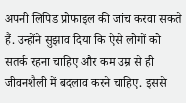अपनी लिपिड प्रोफाइल की जांच करवा सकते हैं. उन्होंने सुझाव दिया कि ऐसे लोगों को सतर्क रहना चाहिए और कम उम्र से ही जीवनशैली में बदलाव करने चाहिए. इससे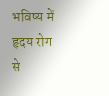भविष्य में हृदय रोग से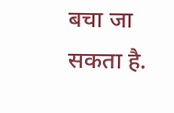बचा जा सकता है.